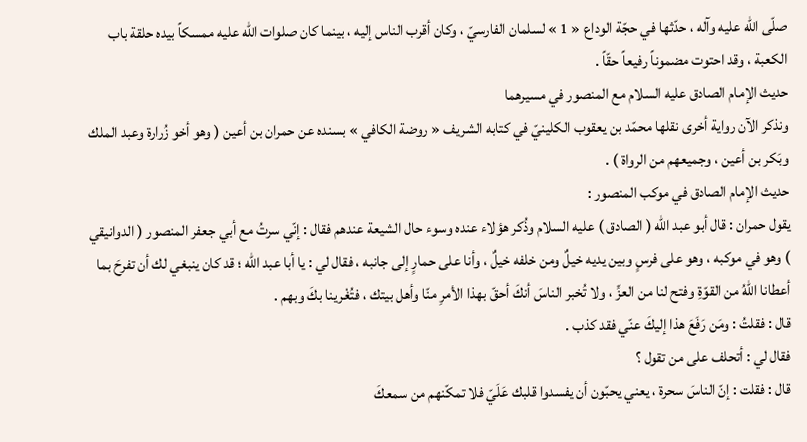صلّى الله عليه وآله ، حدّثها في حجّة الوداع « 1 » لسلمان الفارسيّ ، وكان أقرب الناس إليه ، بينما كان صلوات الله عليه ممسكاً بيده حلقة باب الكعبة ، وقد احتوت مضموناً رفيعاً حقّاً .
حديث الإمام الصادق عليه السلام مع المنصور في مسيرهما
ونذكر الآن رواية أخرى نقلها محمّد بن يعقوب الكلينيّ في كتابه الشريف « روضة الكافي » بسنده عن حمران بن أعين ( وهو أخو زُرارة وعبد الملك وبَكر بن أعين ، وجميعهم من الرواة ) .
حديث الإمام الصادق في موكب المنصور :
يقول حمران : قال أبو عبد الله ( الصادق ) عليه السلام وذُكر هؤلاء عنده وسوء حال الشيعة عندهم فقال : إنّي سرتُ مع أبي جعفر المنصور ( الدوانيقي ) وهو في موكبه ، وهو على فرسٍ وبين يديه خيلٌ ومن خلفه خيلٌ ، وأنا على حمارٍ إلى جانبه ، فقال لي : يا أبا عبد الله ؛ قد كان ينبغي لك أن تفرحَ بما أعطانا اللهُ من القوّةِ وفتح لنا من العزِّ ، ولا تُخبر الناسَ أنكَ أحقّ بهذا الأمرِ منّا وأهل بيتك ، فتُغْرينا بكَ وبهم .
قال : فقلتُ : ومَن رَفَعَ هذا إليكَ عنّي فقد كذب .
فقال لي : أتحلف على من تقول ؟
قال : فقلت : إنّ الناسَ سحرة ، يعني يحبّون أن يفسدوا قلبك عَلَيّ فلا تمكّنهم من سمعكَ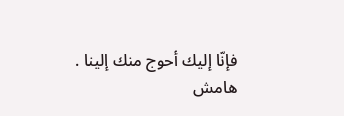فإنّا إليك أحوج منك إلينا .
هامش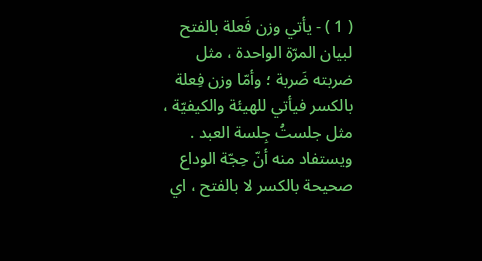( 1 ) - يأتي وزن فَعلة بالفتح لبيان المرّة الواحدة ، مثل ضربته ضَربة ؛ وأمّا وزن فِعلة بالكسر فيأتي للهيئة والكيفيّة ، مثل جلستُ جِلسة العبد .
ويستفاد منه أنّ حِجّة الوداع صحيحة بالكسر لا بالفتح ، اي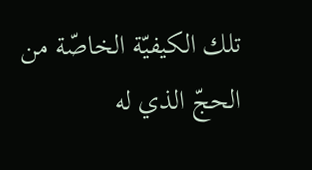تلك الكيفيّة الخاصّة من الحجّ الذي له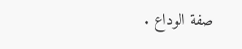صفة الوداع .